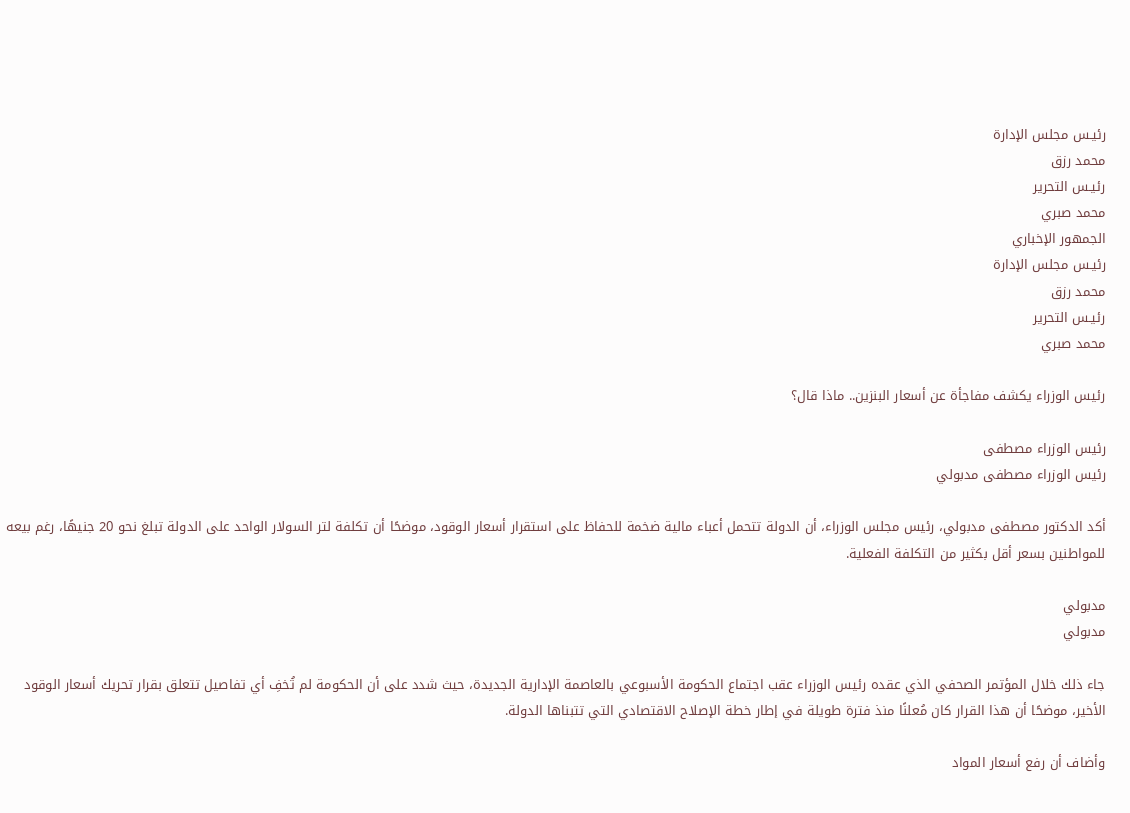رئيـس مجلس الإدارة
محمد رزق
رئيـس التحرير
محمد صبري
الجمهور الإخباري
رئيـس مجلس الإدارة
محمد رزق
رئيـس التحرير
محمد صبري

رئيس الوزراء يكشف مفاجأة عن أسعار البنزين.. ماذا قال؟

رئيس الوزراء مصطفى
رئيس الوزراء مصطفى مدبولي

أكد الدكتور مصطفى مدبولي، رئيس مجلس الوزراء، أن الدولة تتحمل أعباء مالية ضخمة للحفاظ على استقرار أسعار الوقود، موضحًا أن تكلفة لتر السولار الواحد على الدولة تبلغ نحو 20 جنيهًا، رغم بيعه للمواطنين بسعر أقل بكثير من التكلفة الفعلية.

مدبولي
مدبولي

جاء ذلك خلال المؤتمر الصحفي الذي عقده رئيس الوزراء عقب اجتماع الحكومة الأسبوعي بالعاصمة الإدارية الجديدة، حيث شدد على أن الحكومة لم تُخفِ أي تفاصيل تتعلق بقرار تحريك أسعار الوقود الأخير، موضحًا أن هذا القرار كان مُعلنًا منذ فترة طويلة في إطار خطة الإصلاح الاقتصادي التي تتبناها الدولة.

وأضاف أن رفع أسعار المواد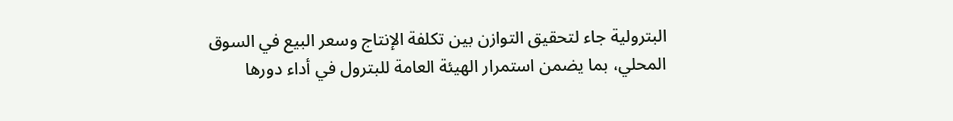البترولية جاء لتحقيق التوازن بين تكلفة الإنتاج وسعر البيع في السوق المحلي، بما يضمن استمرار الهيئة العامة للبترول في أداء دورها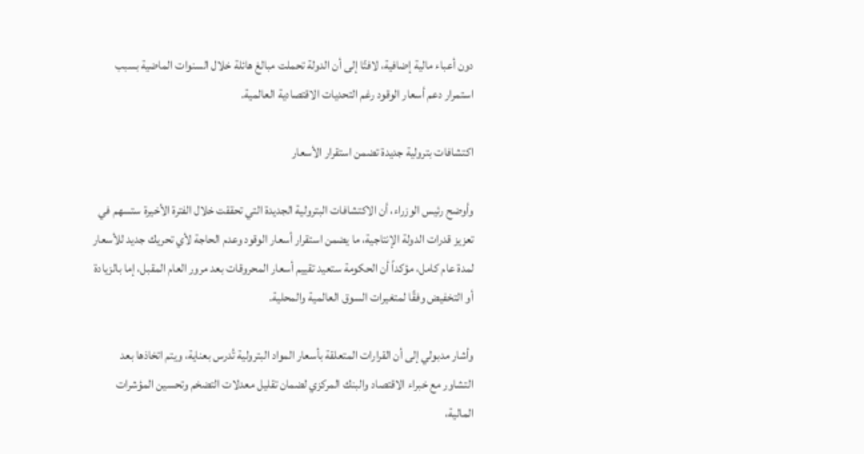دون أعباء مالية إضافية، لافتًا إلى أن الدولة تحملت مبالغ هائلة خلال السنوات الماضية بسبب استمرار دعم أسعار الوقود رغم التحديات الاقتصادية العالمية.

اكتشافات بترولية جديدة تضمن استقرار الأسعار

وأوضح رئيس الوزراء، أن الاكتشافات البترولية الجديدة التي تحققت خلال الفترة الأخيرة ستسهم في تعزيز قدرات الدولة الإنتاجية، ما يضمن استقرار أسعار الوقود وعدم الحاجة لأي تحريك جديد للأسعار لمدة عام كامل، مؤكداً أن الحكومة ستعيد تقييم أسعار المحروقات بعد مرور العام المقبل، إما بالزيادة أو التخفيض وفقًا لمتغيرات السوق العالمية والمحلية.

وأشار مدبولي إلى أن القرارات المتعلقة بأسعار المواد البترولية تُدرس بعناية، ويتم اتخاذها بعد التشاور مع خبراء الاقتصاد والبنك المركزي لضمان تقليل معدلات التضخم وتحسين المؤشرات المالية،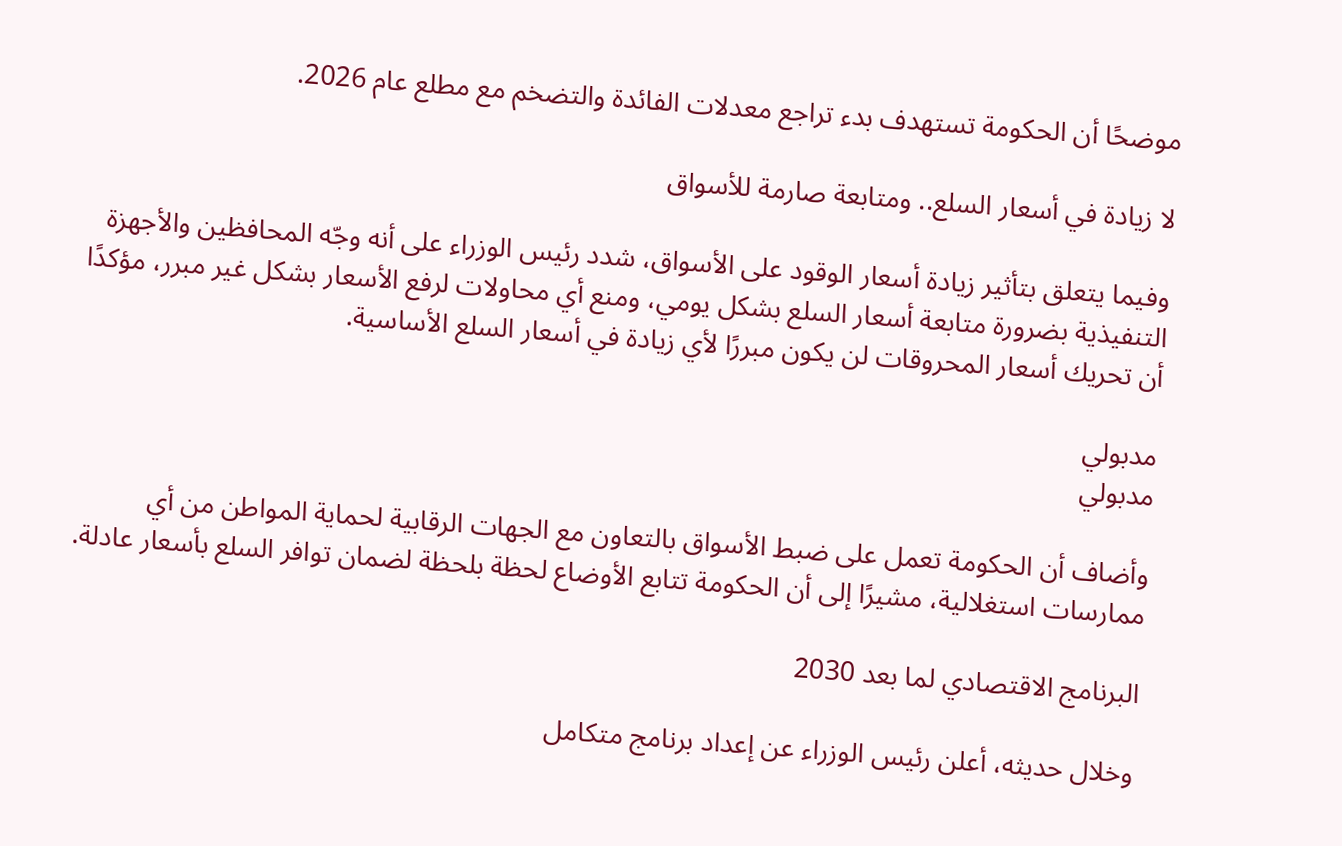موضحًا أن الحكومة تستهدف بدء تراجع معدلات الفائدة والتضخم مع مطلع عام 2026.

لا زيادة في أسعار السلع.. ومتابعة صارمة للأسواق

وفيما يتعلق بتأثير زيادة أسعار الوقود على الأسواق، شدد رئيس الوزراء على أنه وجّه المحافظين والأجهزة التنفيذية بضرورة متابعة أسعار السلع بشكل يومي، ومنع أي محاولات لرفع الأسعار بشكل غير مبرر، مؤكدًا أن تحريك أسعار المحروقات لن يكون مبررًا لأي زيادة في أسعار السلع الأساسية.

مدبولي
مدبولي

وأضاف أن الحكومة تعمل على ضبط الأسواق بالتعاون مع الجهات الرقابية لحماية المواطن من أي ممارسات استغلالية، مشيرًا إلى أن الحكومة تتابع الأوضاع لحظة بلحظة لضمان توافر السلع بأسعار عادلة.

البرنامج الاقتصادي لما بعد 2030

وخلال حديثه، أعلن رئيس الوزراء عن إعداد برنامج متكامل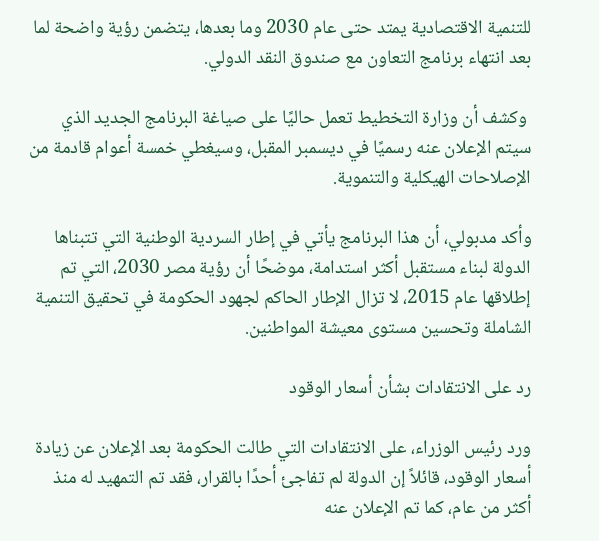للتنمية الاقتصادية يمتد حتى عام 2030 وما بعدها، يتضمن رؤية واضحة لما بعد انتهاء برنامج التعاون مع صندوق النقد الدولي.

 وكشف أن وزارة التخطيط تعمل حاليًا على صياغة البرنامج الجديد الذي سيتم الإعلان عنه رسميًا في ديسمبر المقبل، وسيغطي خمسة أعوام قادمة من الإصلاحات الهيكلية والتنموية.

وأكد مدبولي، أن هذا البرنامج يأتي في إطار السردية الوطنية التي تتبناها الدولة لبناء مستقبل أكثر استدامة، موضحًا أن رؤية مصر 2030، التي تم إطلاقها عام 2015، لا تزال الإطار الحاكم لجهود الحكومة في تحقيق التنمية الشاملة وتحسين مستوى معيشة المواطنين.

رد على الانتقادات بشأن أسعار الوقود

ورد رئيس الوزراء، على الانتقادات التي طالت الحكومة بعد الإعلان عن زيادة أسعار الوقود، قائلاً إن الدولة لم تفاجئ أحدًا بالقرار، فقد تم التمهيد له منذ أكثر من عام، كما تم الإعلان عنه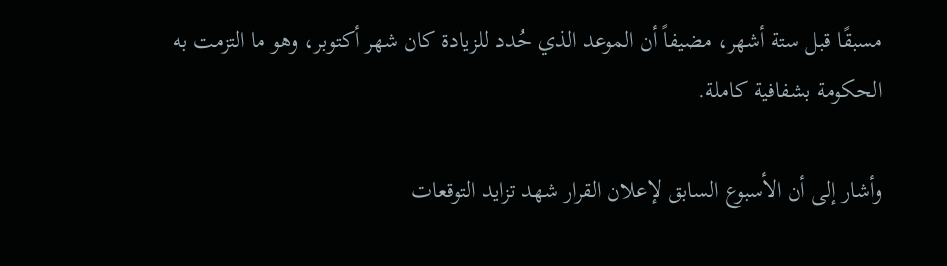مسبقًا قبل ستة أشهر، مضيفاً أن الموعد الذي حُدد للزيادة كان شهر أكتوبر، وهو ما التزمت به الحكومة بشفافية كاملة.

وأشار إلى أن الأسبوع السابق لإعلان القرار شهد تزايد التوقعات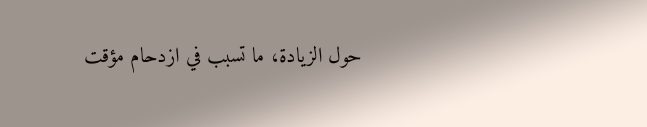حول الزيادة، ما تسبب في ازدحام مؤقت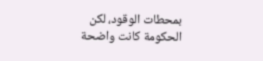بمحطات الوقود، لكن الحكومة كانت واضحة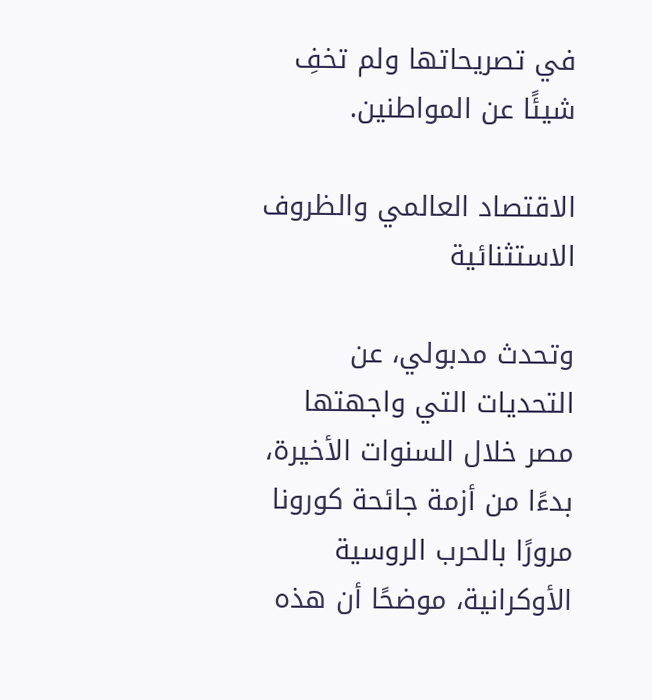في تصريحاتها ولم تخفِ شيئًا عن المواطنين.

الاقتصاد العالمي والظروف الاستثنائية

وتحدث مدبولي، عن التحديات التي واجهتها مصر خلال السنوات الأخيرة، بدءًا من أزمة جائحة كورونا مرورًا بالحرب الروسية الأوكرانية، موضحًا أن هذه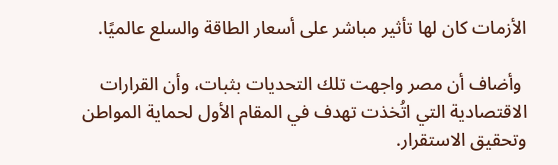الأزمات كان لها تأثير مباشر على أسعار الطاقة والسلع عالميًا.

 وأضاف أن مصر واجهت تلك التحديات بثبات، وأن القرارات الاقتصادية التي اتُخذت تهدف في المقام الأول لحماية المواطن وتحقيق الاستقرار.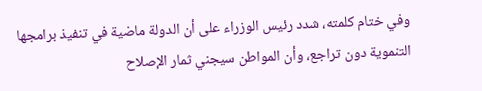وفي ختام كلمته، شدد رئيس الوزراء على أن الدولة ماضية في تنفيذ برامجها التنموية دون تراجع، وأن المواطن سيجني ثمار الإصلاح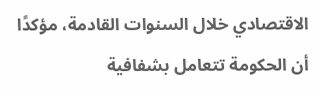الاقتصادي خلال السنوات القادمة، مؤكدًا أن الحكومة تتعامل بشفافية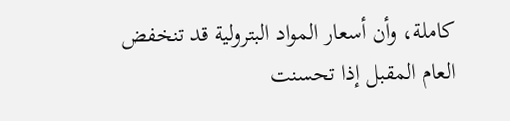كاملة، وأن أسعار المواد البترولية قد تنخفض العام المقبل إذا تحسنت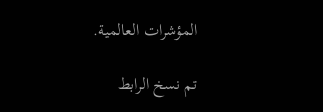المؤشرات العالمية.

تم نسخ الرابط